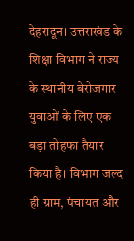देहरादून। उत्तराखंड के शिक्षा विभाग ने राज्य के स्थानीय बेरोजगार युवाओं के लिए एक बड़ा तोहफा तैयार किया है। विभाग जल्द ही ग्राम, पंचायत और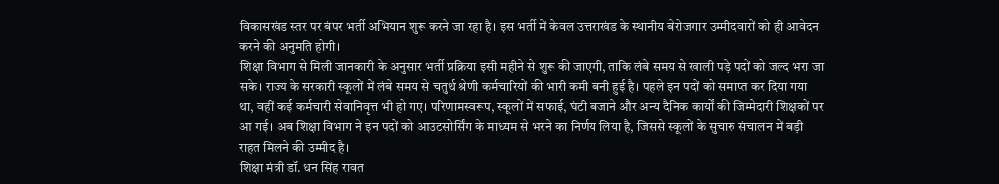विकासखंड स्तर पर बंपर भर्ती अभियान शुरू करने जा रहा है। इस भर्ती में केवल उत्तराखंड के स्थानीय बेरोजगार उम्मीदवारों को ही आवेदन करने की अनुमति होगी।
शिक्षा विभाग से मिली जानकारी के अनुसार भर्ती प्रक्रिया इसी महीने से शुरू की जाएगी, ताकि लंबे समय से खाली पड़े पदों को जल्द भरा जा सके। राज्य के सरकारी स्कूलों में लंबे समय से चतुर्थ श्रेणी कर्मचारियों की भारी कमी बनी हुई है। पहले इन पदों को समाप्त कर दिया गया था, वहीं कई कर्मचारी सेवानिवृत्त भी हो गए। परिणामस्वरूप, स्कूलों में सफाई, घंटी बजाने और अन्य दैनिक कार्यों की जिम्मेदारी शिक्षकों पर आ गई। अब शिक्षा विभाग ने इन पदों को आउटसोर्सिंग के माध्यम से भरने का निर्णय लिया है, जिससे स्कूलों के सुचारु संचालन में बड़ी राहत मिलने की उम्मीद है।
शिक्षा मंत्री डॉ. धन सिंह रावत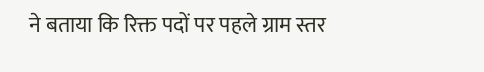ने बताया कि रिक्त पदों पर पहले ग्राम स्तर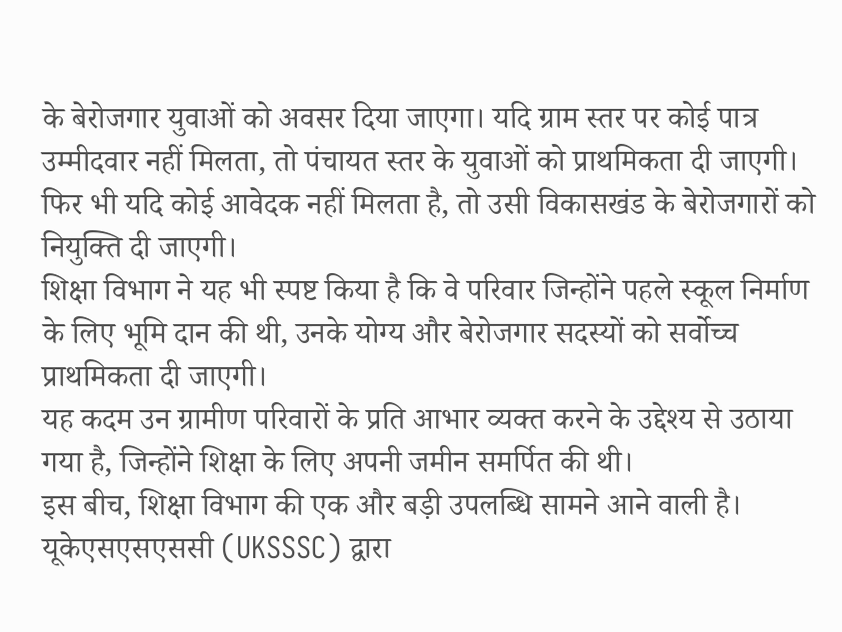के बेरोजगार युवाओं को अवसर दिया जाएगा। यदि ग्राम स्तर पर कोई पात्र उम्मीदवार नहीं मिलता, तो पंचायत स्तर के युवाओं को प्राथमिकता दी जाएगी।
फिर भी यदि कोई आवेदक नहीं मिलता है, तो उसी विकासखंड के बेरोजगारों को नियुक्ति दी जाएगी।
शिक्षा विभाग ने यह भी स्पष्ट किया है कि वे परिवार जिन्होंने पहले स्कूल निर्माण के लिए भूमि दान की थी, उनके योग्य और बेरोजगार सदस्यों को सर्वोच्च प्राथमिकता दी जाएगी।
यह कदम उन ग्रामीण परिवारों के प्रति आभार व्यक्त करने के उद्देश्य से उठाया गया है, जिन्होंने शिक्षा के लिए अपनी जमीन समर्पित की थी।
इस बीच, शिक्षा विभाग की एक और बड़ी उपलब्धि सामने आने वाली है। यूकेएसएसएससी (UKSSSC) द्वारा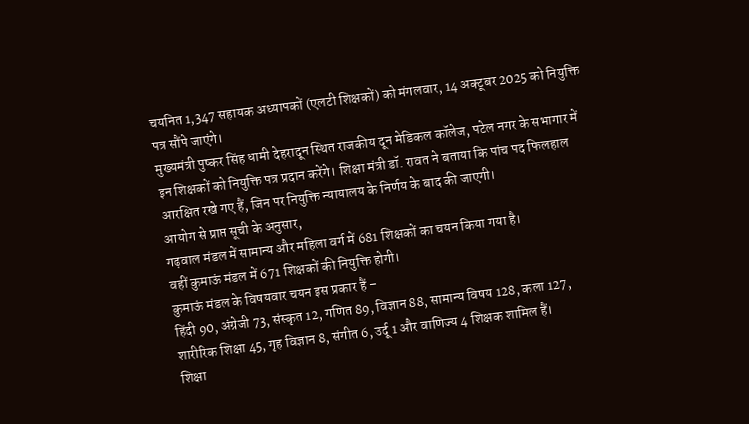चयनित 1,347 सहायक अध्यापकों (एलटी शिक्षकों) को मंगलवार, 14 अक्टूबर 2025 को नियुक्ति पत्र सौंपे जाएंगे।
मुख्यमंत्री पुष्कर सिंह धामी देहरादून स्थित राजकीय दून मेडिकल कॉलेज, पटेल नगर के सभागार में इन शिक्षकों को नियुक्ति पत्र प्रदान करेंगे। शिक्षा मंत्री डॉ. रावत ने बताया कि पांच पद फिलहाल आरक्षित रखे गए हैं, जिन पर नियुक्ति न्यायालय के निर्णय के बाद की जाएगी।
आयोग से प्राप्त सूची के अनुसार,
गढ़वाल मंडल में सामान्य और महिला वर्ग में 681 शिक्षकों का चयन किया गया है।
वहीं कुमाऊं मंडल में 671 शिक्षकों की नियुक्ति होगी।
कुमाऊं मंडल के विषयवार चयन इस प्रकार हैं –
हिंदी 90, अंग्रेजी 73, संस्कृत 12, गणित 89, विज्ञान 88, सामान्य विषय 128, कला 127, शारीरिक शिक्षा 45, गृह विज्ञान 8, संगीत 6, उर्दू 1 और वाणिज्य 4 शिक्षक शामिल हैं।
शिक्षा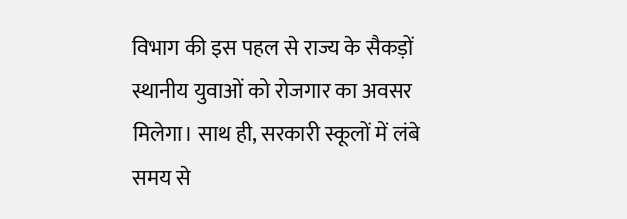विभाग की इस पहल से राज्य के सैकड़ों स्थानीय युवाओं को रोजगार का अवसर मिलेगा। साथ ही, सरकारी स्कूलों में लंबे समय से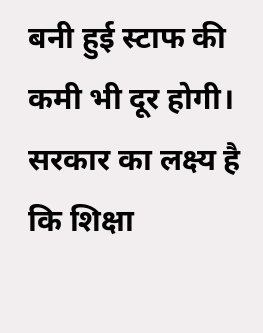बनी हुई स्टाफ की कमी भी दूर होगी। सरकार का लक्ष्य है कि शिक्षा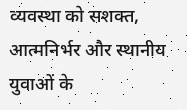व्यवस्था को सशक्त, आत्मनिर्भर और स्थानीय युवाओं के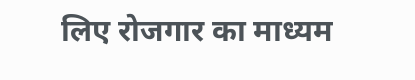लिए रोजगार का माध्यम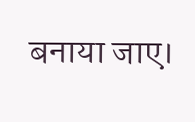बनाया जाए।